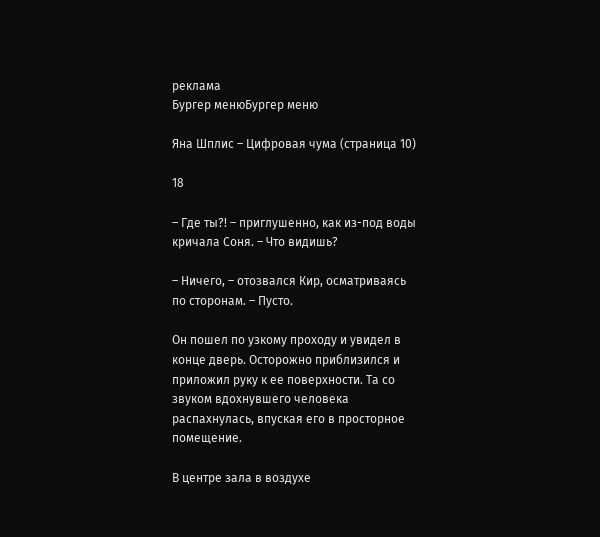реклама
Бургер менюБургер меню

Яна Шплис – Цифровая чума (страница 10)

18

– Где ты?! – приглушенно, как из-под воды кричала Соня. – Что видишь?

– Ничего, – отозвался Кир, осматриваясь по сторонам. – Пусто.

Он пошел по узкому проходу и увидел в конце дверь. Осторожно приблизился и приложил руку к ее поверхности. Та со звуком вдохнувшего человека распахнулась, впуская его в просторное помещение.

В центре зала в воздухе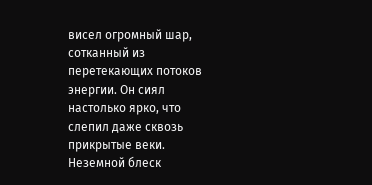висел огромный шар, сотканный из перетекающих потоков энергии. Он сиял настолько ярко, что слепил даже сквозь прикрытые веки. Неземной блеск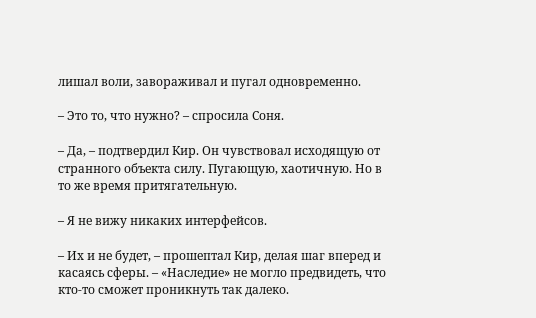лишал воли, завораживал и пугал одновременно.

– Это то, что нужно? – спросила Соня.

– Да, – подтвердил Кир. Он чувствовал исходящую от странного объекта силу. Пугающую, хаотичную. Но в то же время притягательную.

– Я не вижу никаких интерфейсов.

– Их и не будет, – прошептал Кир, делая шаг вперед и касаясь сферы. – «Наследие» не могло предвидеть, что кто-то сможет проникнуть так далеко.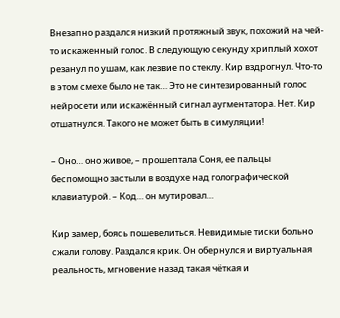Внезапно раздался низкий протяжный звук, похожий на чей-то искаженный голос. В следующую секунду хриплый хохот резанул по ушам, как лезвие по стеклу. Кир вздрогнул. Что-то в этом смехе было не так… Это не синтезированный голос нейросети или искажённый сигнал аугментатора. Нет. Кир отшатнулся. Такого не может быть в симуляции!

– Оно… оно живое, – прошептала Соня, ее пальцы беспомощно застыли в воздухе над голографической клавиатурой. – Код… он мутировал…

Кир замер, боясь пошевелиться. Невидимые тиски больно сжали голову. Раздался крик. Он обернулся и виртуальная реальность, мгновение назад такая чёткая и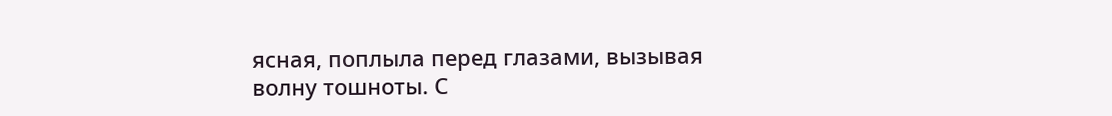ясная, поплыла перед глазами, вызывая волну тошноты. С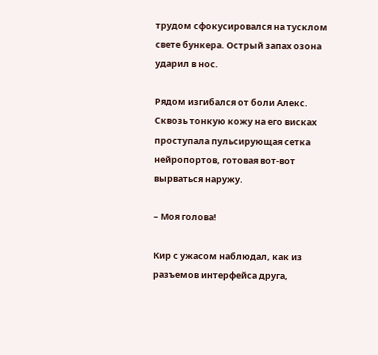трудом сфокусировался на тусклом свете бункера. Острый запах озона ударил в нос.

Рядом изгибался от боли Алекс. Сквозь тонкую кожу на его висках проступала пульсирующая сетка нейропортов, готовая вот-вот вырваться наружу.

– Моя голова!

Кир с ужасом наблюдал, как из разъемов интерфейса друга,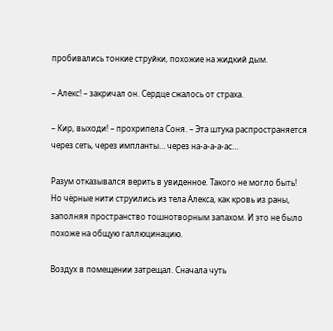пробивались тонкие струйки, похожие на жидкий дым.

– Алекс! – закричал он. Сердце сжалось от страха.

– Кир, выходи! – прохрипела Соня. – Эта штука распространяется через сеть, через импланты… через на-а-а-а-ас…

Разум отказывался верить в увиденное. Такого не могло быть! Но чёрные нити струились из тела Алекса, как кровь из раны, заполняя пространство тошнотворным запахом. И это не было похоже на общую галлюцинацию.

Воздух в помещении затрещал. Сначала чуть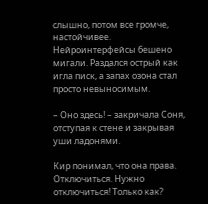слышно, потом все громче, настойчивее. Нейроинтерфейсы бешено мигали. Раздался острый как игла писк, а запах озона стал просто невыносимым.

– Оно здесь! – закричала Соня, отступая к стене и закрывая уши ладонями.

Кир понимал, что она права. Отключиться. Нужно отключиться! Только как?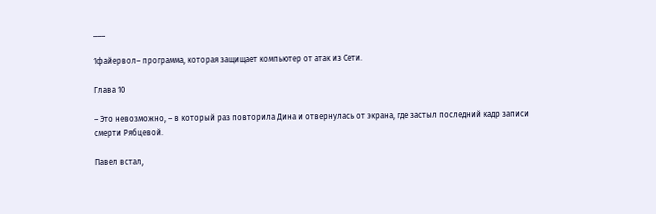___

1файервол– программа, которая защищает компьютер от атак из Сети.

Глава 10

– Это невозможно, – в который раз повторила Дина и отвернулась от экрана, где застыл последний кадр записи смерти Рябцевой.

Павел встал,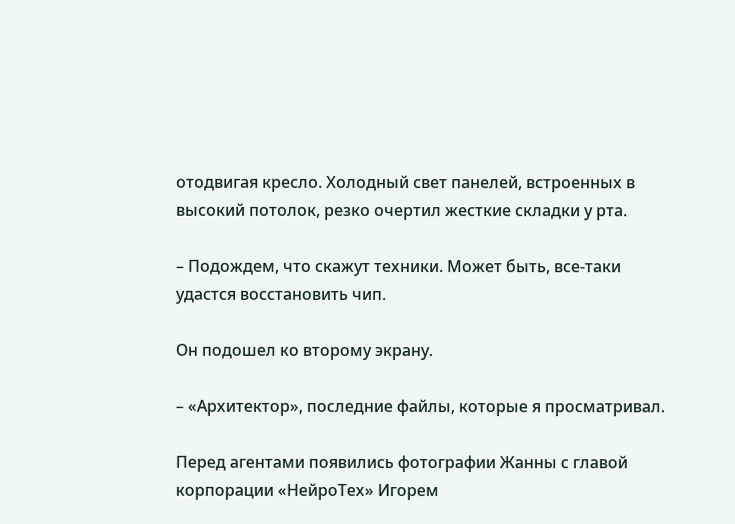отодвигая кресло. Холодный свет панелей, встроенных в высокий потолок, резко очертил жесткие складки у рта.

– Подождем, что скажут техники. Может быть, все-таки удастся восстановить чип.

Он подошел ко второму экрану.

– «Архитектор», последние файлы, которые я просматривал.

Перед агентами появились фотографии Жанны с главой корпорации «НейроТех» Игорем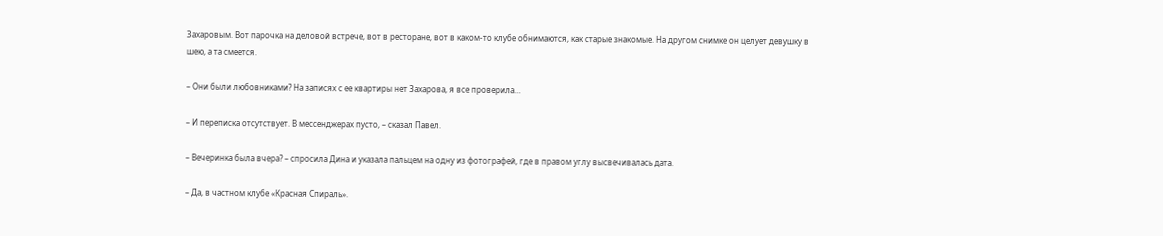Захаровым. Вот парочка на деловой встрече, вот в ресторане, вот в каком-то клубе обнимаются, как старые знакомые. На другом снимке он целует девушку в шею, а та смеется.

– Они были любовниками? На записях с ее квартиры нет Захарова, я все проверила…

– И переписка отсутствует. В мессенджерах пусто, – сказал Павел.

– Вечеринка была вчера? – спросила Дина и указала пальцем на одну из фотографей, где в правом углу высвечивалась дата.

– Да, в частном клубе «Красная Спираль».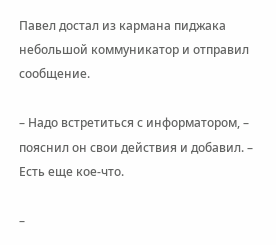Павел достал из кармана пиджака небольшой коммуникатор и отправил сообщение.

– Надо встретиться с информатором, – пояснил он свои действия и добавил. – Есть еще кое-что.

–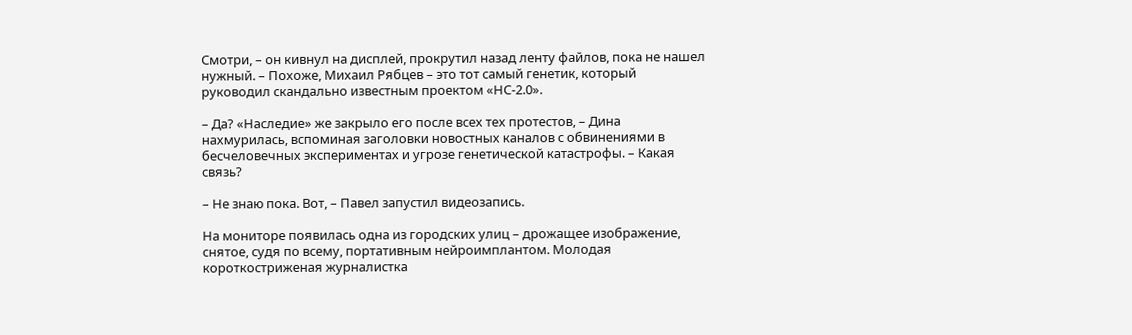Смотри, – он кивнул на дисплей, прокрутил назад ленту файлов, пока не нашел нужный. – Похоже, Михаил Рябцев – это тот самый генетик, который руководил скандально известным проектом «НС-2.0».

– Да? «Наследие» же закрыло его после всех тех протестов, – Дина нахмурилась, вспоминая заголовки новостных каналов с обвинениями в бесчеловечных экспериментах и угрозе генетической катастрофы. – Какая связь?

– Не знаю пока. Вот, – Павел запустил видеозапись.

На мониторе появилась одна из городских улиц – дрожащее изображение, снятое, судя по всему, портативным нейроимплантом. Молодая короткостриженая журналистка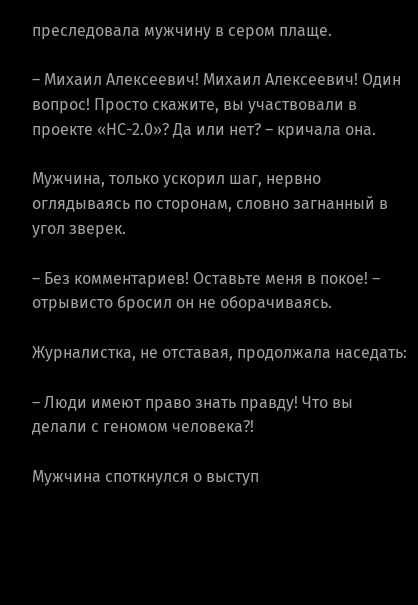преследовала мужчину в сером плаще.

– Михаил Алексеевич! Михаил Алексеевич! Один вопрос! Просто скажите, вы участвовали в проекте «НС-2.0»? Да или нет? – кричала она.

Мужчина, только ускорил шаг, нервно оглядываясь по сторонам, словно загнанный в угол зверек.

– Без комментариев! Оставьте меня в покое! – отрывисто бросил он не оборачиваясь.

Журналистка, не отставая, продолжала наседать:

– Люди имеют право знать правду! Что вы делали с геномом человека?!

Мужчина споткнулся о выступ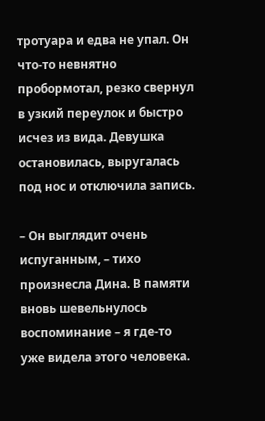тротуара и едва не упал. Он что-то невнятно пробормотал, резко свернул в узкий переулок и быстро исчез из вида. Девушка остановилась, выругалась под нос и отключила запись.

– Он выглядит очень испуганным, – тихо произнесла Дина. В памяти вновь шевельнулось воспоминание – я где-то уже видела этого человека.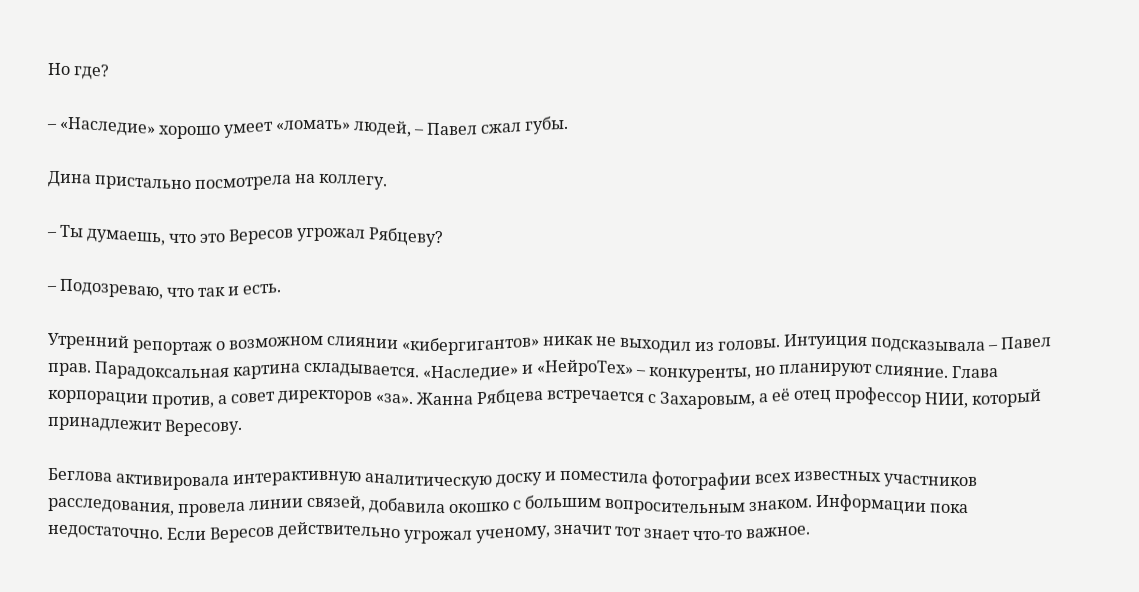Но где?

– «Наследие» хорошо умеет «ломать» людей, – Павел сжал губы.

Дина пристально посмотрела на коллегу.

– Ты думаешь, что это Вересов угрожал Рябцеву?

– Подозреваю, что так и есть.

Утренний репортаж о возможном слиянии «кибергигантов» никак не выходил из головы. Интуиция подсказывала – Павел прав. Парадоксальная картина складывается. «Наследие» и «НейроТех» – конкуренты, но планируют слияние. Глава корпорации против, а совет директоров «за». Жанна Рябцева встречается с Захаровым, а её отец профессор НИИ, который принадлежит Вересову.

Беглова активировала интерактивную аналитическую доску и поместила фотографии всех известных участников расследования, провела линии связей, добавила окошко с большим вопросительным знаком. Информации пока недостаточно. Если Вересов действительно угрожал ученому, значит тот знает что-то важное.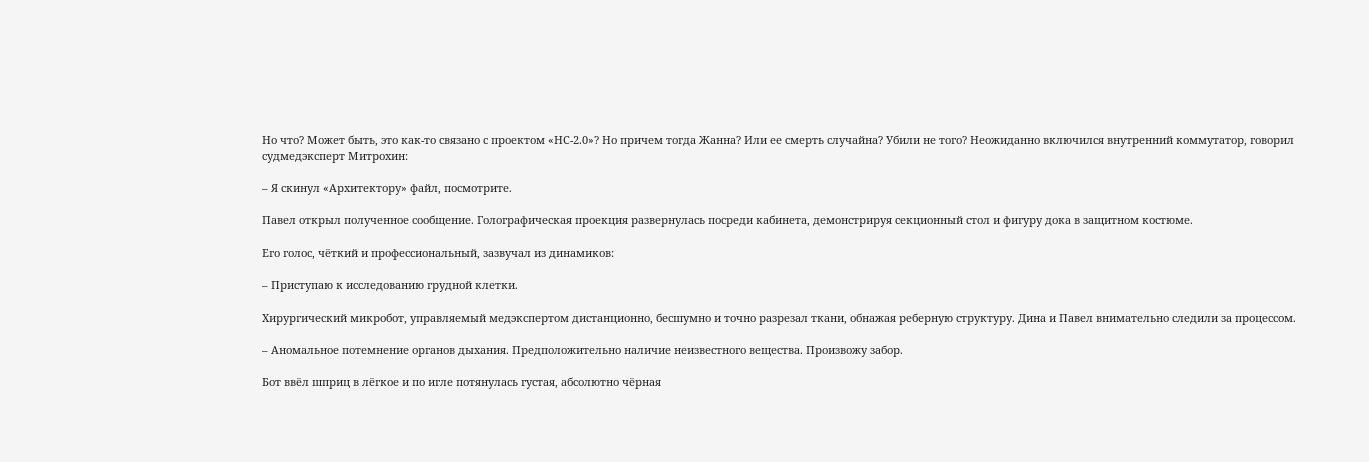Но что? Может быть, это как-то связано с проектом «НС-2.0»? Но причем тогда Жанна? Или ее смерть случайна? Убили не того? Неожиданно включился внутренний коммутатор, говорил судмедэксперт Митрохин:

– Я скинул «Архитектору» файл, посмотрите.

Павел открыл полученное сообщение. Голографическая проекция развернулась посреди кабинета, демонстрируя секционный стол и фигуру дока в защитном костюме.

Его голос, чёткий и профессиональный, зазвучал из динамиков:

– Приступаю к исследованию грудной клетки.

Хирургический микробот, управляемый медэкспертом дистанционно, бесшумно и точно разрезал ткани, обнажая реберную структуру. Дина и Павел внимательно следили за процессом.

– Аномальное потемнение органов дыхания. Предположительно наличие неизвестного вещества. Произвожу забор.

Бот ввёл шприц в лёгкое и по игле потянулась густая, абсолютно чёрная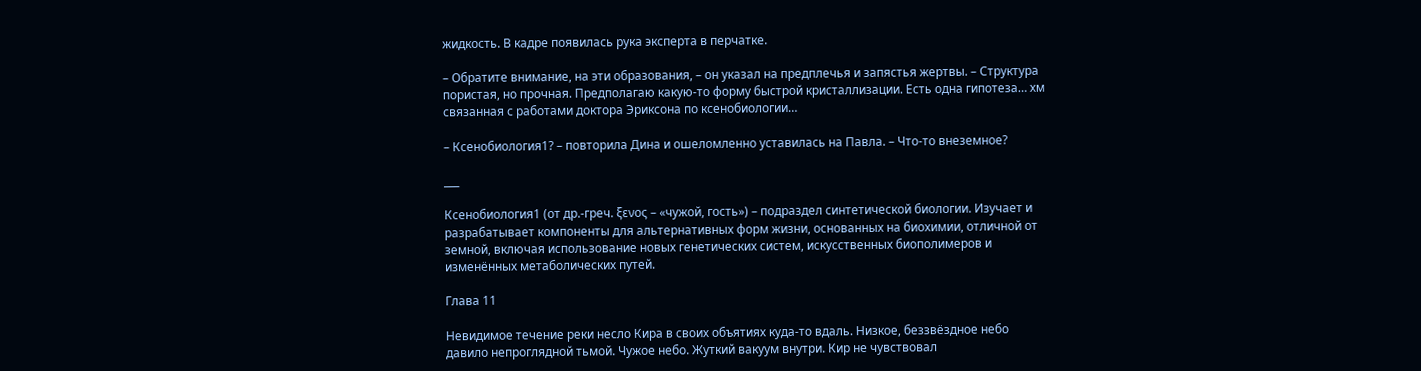жидкость. В кадре появилась рука эксперта в перчатке.

– Обратите внимание, на эти образования, – он указал на предплечья и запястья жертвы. – Структура пористая, но прочная. Предполагаю какую-то форму быстрой кристаллизации. Есть одна гипотеза… хм связанная с работами доктора Эриксона по ксенобиологии…

– Ксенобиология1? – повторила Дина и ошеломленно уставилась на Павла. – Что-то внеземное?

___

Ксенобиология1 (от др.-греч. ξενος – «чужой, гость») – подраздел синтетической биологии. Изучает и разрабатывает компоненты для альтернативных форм жизни, основанных на биохимии, отличной от земной, включая использование новых генетических систем, искусственных биополимеров и изменённых метаболических путей.

Глава 11

Невидимое течение реки несло Кира в своих объятиях куда-то вдаль. Низкое, беззвёздное небо давило непроглядной тьмой. Чужое небо. Жуткий вакуум внутри. Кир не чувствовал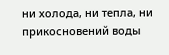ни холода, ни тепла, ни прикосновений воды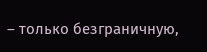– только безграничную,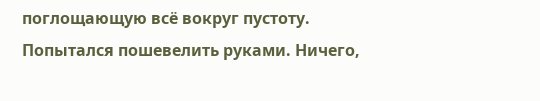поглощающую всё вокруг пустоту. Попытался пошевелить руками. Ничего,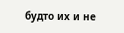будто их и не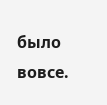было вовсе.